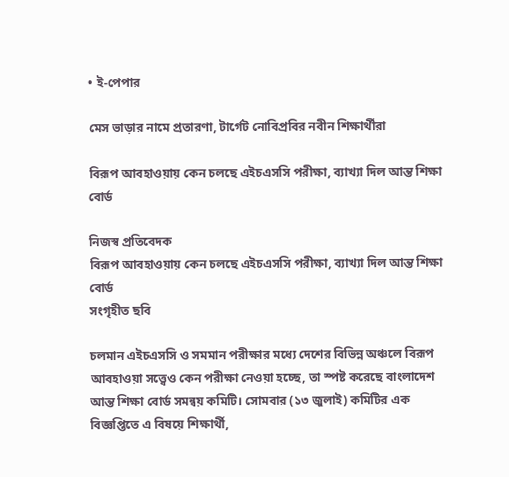• ই-পেপার

মেস ভাড়ার নামে প্রতারণা, টার্গেট নোবিপ্রবির নবীন শিক্ষার্থীরা

বিরূপ আবহাওয়ায় কেন চলছে এইচএসসি পরীক্ষা, ব্যাখ্যা দিল আন্ত শিক্ষা বোর্ড

নিজস্ব প্রতিবেদক
বিরূপ আবহাওয়ায় কেন চলছে এইচএসসি পরীক্ষা, ব্যাখ্যা দিল আন্ত শিক্ষা বোর্ড
সংগৃহীত ছবি

চলমান এইচএসসি ও সমমান পরীক্ষার মধ্যে দেশের বিভিন্ন অঞ্চলে বিরূপ আবহাওয়া সত্ত্বেও কেন পরীক্ষা নেওয়া হচ্ছে, তা স্পষ্ট করেছে বাংলাদেশ আন্ত শিক্ষা বোর্ড সমন্বয় কমিটি। সোমবার (১৩ জুলাই) কমিটির এক বিজ্ঞপ্তিতে এ বিষয়ে শিক্ষার্থী,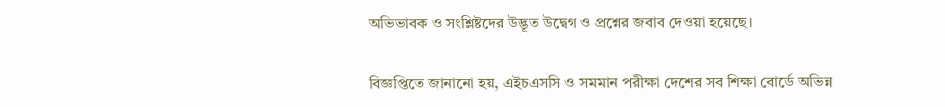অভিভাবক ও সংশ্লিষ্টদের উদ্ভূত উদ্বেগ ও প্রশ্নের জবাব দেওয়া হয়েছে।

বিজ্ঞপ্তিতে জানানো হয়, এইচএসসি ও সমমান পরীক্ষা দেশের সব শিক্ষা বোর্ডে অভিন্ন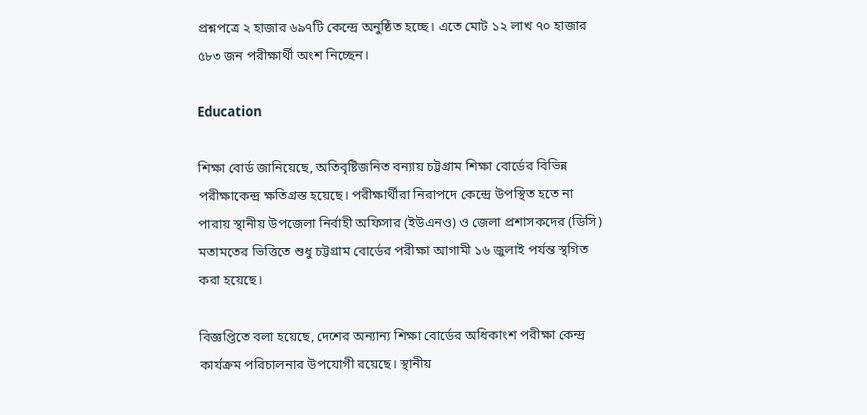প্রশ্নপত্রে ২ হাজার ৬৯৭টি কেন্দ্রে অনুষ্ঠিত হচ্ছে। এতে মোট ১২ লাখ ৭০ হাজার ৫৮৩ জন পরীক্ষার্থী অংশ নিচ্ছেন।

Education

শিক্ষা বোর্ড জানিয়েছে, অতিবৃষ্টিজনিত বন্যায় চট্টগ্রাম শিক্ষা বোর্ডের বিভিন্ন পরীক্ষাকেন্দ্র ক্ষতিগ্রস্ত হয়েছে। পরীক্ষার্থীরা নিরাপদে কেন্দ্রে উপস্থিত হতে না পারায় স্থানীয় উপজেলা নির্বাহী অফিসার (ইউএনও) ও জেলা প্রশাসকদের (ডিসি) মতামতের ভিত্তিতে শুধু চট্টগ্রাম বোর্ডের পরীক্ষা আগামী ১৬ জুলাই পর্যন্ত স্থগিত করা হয়েছে।

বিজ্ঞপ্তিতে বলা হয়েছে, দেশের অন্যান্য শিক্ষা বোর্ডের অধিকাংশ পরীক্ষা কেন্দ্র কার্যক্রম পরিচালনার উপযোগী রয়েছে। স্থানীয়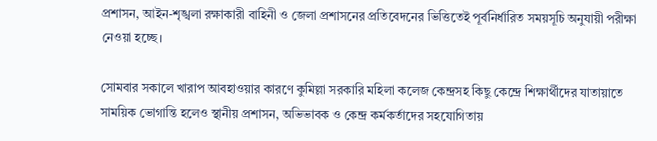প্রশাসন, আইন-শৃঙ্খলা রক্ষাকারী বাহিনী ও জেলা প্রশাসনের প্রতিবেদনের ভিত্তিতেই পূর্বনির্ধারিত সময়সূচি অনুযায়ী পরীক্ষা নেওয়া হচ্ছে।

সোমবার সকালে খারাপ আবহাওয়ার কারণে কুমিল্লা সরকারি মহিলা কলেজ কেন্দ্রসহ কিছু কেন্দ্রে শিক্ষার্থীদের যাতায়াতে সাময়িক ভোগান্তি হলেও স্থানীয় প্রশাসন, অভিভাবক ও কেন্দ্র কর্মকর্তাদের সহযোগিতায়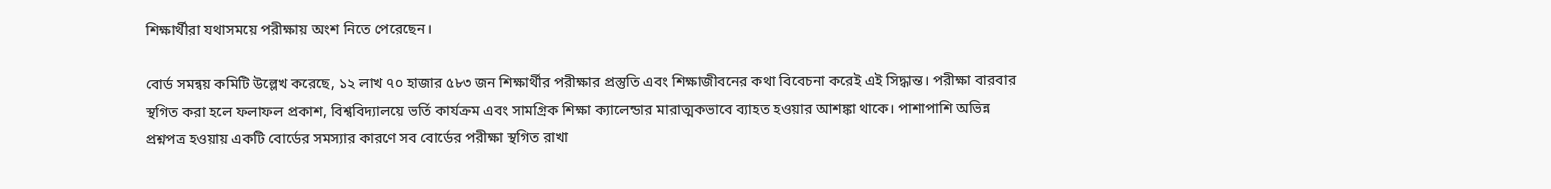শিক্ষার্থীরা যথাসময়ে পরীক্ষায় অংশ নিতে পেরেছেন।

বোর্ড সমন্বয় কমিটি উল্লেখ করেছে, ১২ লাখ ৭০ হাজার ৫৮৩ জন শিক্ষার্থীর পরীক্ষার প্রস্তুতি এবং শিক্ষাজীবনের কথা বিবেচনা করেই এই সিদ্ধান্ত। পরীক্ষা বারবার স্থগিত করা হলে ফলাফল প্রকাশ, বিশ্ববিদ্যালয়ে ভর্তি কার্যক্রম এবং সামগ্রিক শিক্ষা ক্যালেন্ডার মারাত্মকভাবে ব্যাহত হওয়ার আশঙ্কা থাকে। পাশাপাশি অভিন্ন প্রশ্নপত্র হওয়ায় একটি বোর্ডের সমস্যার কারণে সব বোর্ডের পরীক্ষা স্থগিত রাখা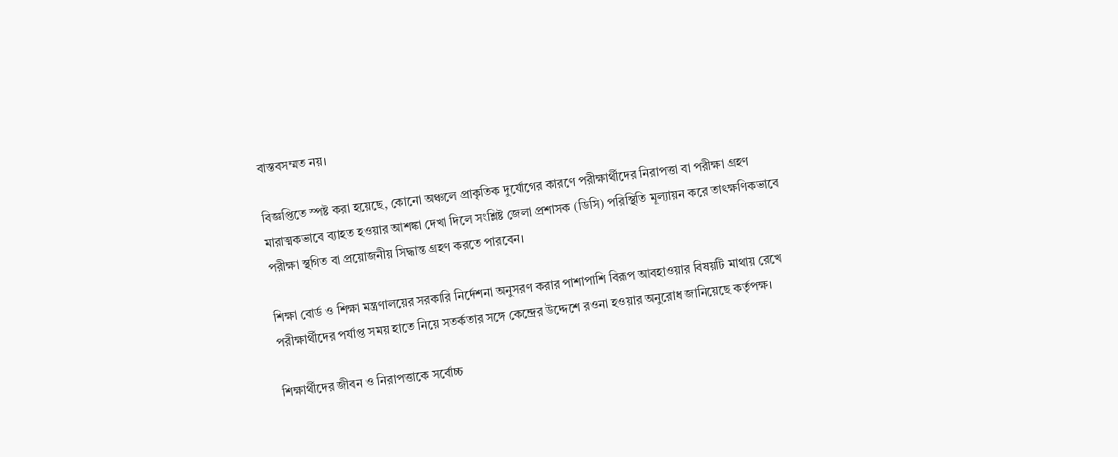বাস্তবসম্মত নয়।

বিজ্ঞপ্তিতে স্পষ্ট করা হয়েছে, কোনো অঞ্চলে প্রাকৃতিক দুর্যোগের কারণে পরীক্ষার্থীদের নিরাপত্তা বা পরীক্ষা গ্রহণ মারাত্মকভাবে ব্যাহত হওয়ার আশঙ্কা দেখা দিলে সংশ্লিষ্ট জেলা প্রশাসক (ডিসি) পরিস্থিতি মূল্যায়ন করে তাৎক্ষণিকভাবে পরীক্ষা স্থগিত বা প্রয়োজনীয় সিদ্ধান্ত গ্রহণ করতে পারবেন।

শিক্ষা বোর্ড ও শিক্ষা মন্ত্রণালয়ের সরকারি নির্দেশনা অনুসরণ করার পাশাপাশি বিরূপ আবহাওয়ার বিষয়টি মাথায় রেখে পরীক্ষার্থীদের পর্যাপ্ত সময় হাতে নিয়ে সতর্কতার সঙ্গে কেন্দ্রের উদ্দেশে রওনা হওয়ার অনুরোধ জানিয়েছে কর্তৃপক্ষ।

শিক্ষার্থীদের জীবন ও নিরাপত্তাকে সর্বোচ্চ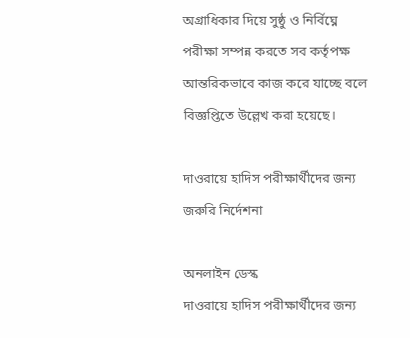অগ্রাধিকার দিয়ে সুষ্ঠু ও নির্বিঘ্নে পরীক্ষা সম্পন্ন করতে সব কর্তৃপক্ষ আন্তরিকভাবে কাজ করে যাচ্ছে বলে বিজ্ঞপ্তিতে উল্লেখ করা হয়েছে।

দাওরায়ে হাদিস পরীক্ষার্থীদের জন্য জরুরি নির্দেশনা

অনলাইন ডেস্ক
দাওরায়ে হাদিস পরীক্ষার্থীদের জন্য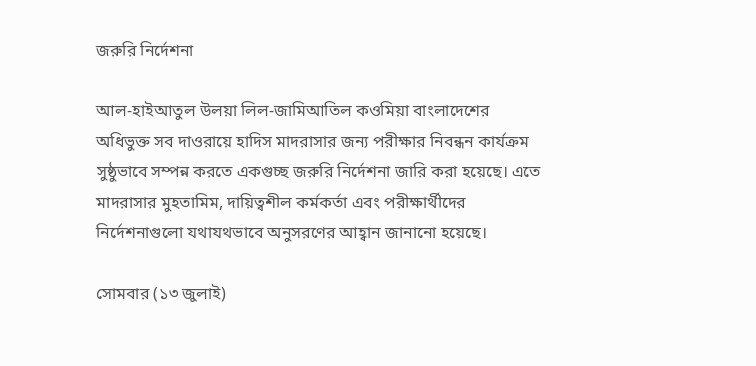জরুরি নির্দেশনা

আল-হাইআতুল উলয়া লিল-জামিআতিল কওমিয়া বাংলাদেশের অধিভুক্ত সব দাওরায়ে হাদিস মাদরাসার জন্য পরীক্ষার নিবন্ধন কার্যক্রম সুষ্ঠুভাবে সম্পন্ন করতে একগুচ্ছ জরুরি নির্দেশনা জারি করা হয়েছে। এতে মাদরাসার মুহতামিম, দায়িত্বশীল কর্মকর্তা এবং পরীক্ষার্থীদের নির্দেশনাগুলো যথাযথভাবে অনুসরণের আহ্বান জানানো হয়েছে।

সোমবার (১৩ জুলাই)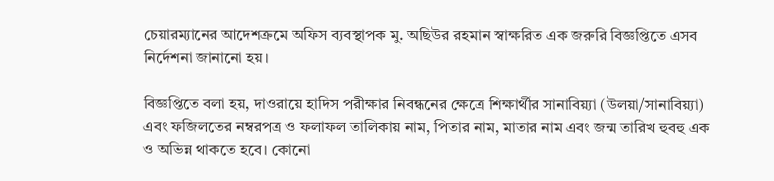চেয়ারম্যানের আদেশক্রমে অফিস ব্যবস্থাপক মু. অছিউর রহমান স্বাক্ষরিত এক জরুরি বিজ্ঞপ্তিতে এসব নির্দেশনা জানানো হয়।

বিজ্ঞপ্তিতে বলা হয়, দাওরায়ে হাদিস পরীক্ষার নিবন্ধনের ক্ষেত্রে শিক্ষার্থীর সানাবিয়্যা (উলয়া/সানাবিয়্যা) এবং ফজিলতের নম্বরপত্র ও ফলাফল তালিকায় নাম, পিতার নাম, মাতার নাম এবং জন্ম তারিখ হুবহু এক ও অভিন্ন থাকতে হবে। কোনো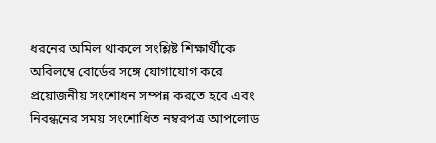ধরনের অমিল থাকলে সংশ্লিষ্ট শিক্ষার্থীকে অবিলম্বে বোর্ডের সঙ্গে যোগাযোগ করে প্রয়োজনীয় সংশোধন সম্পন্ন করতে হবে এবং নিবন্ধনের সময় সংশোধিত নম্বরপত্র আপলোড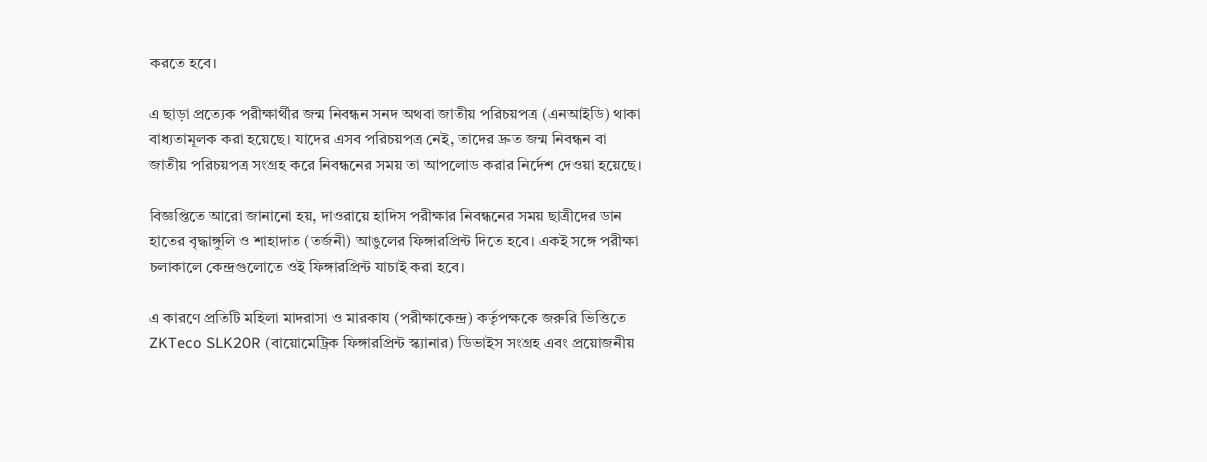করতে হবে।

এ ছাড়া প্রত্যেক পরীক্ষার্থীর জন্ম নিবন্ধন সনদ অথবা জাতীয় পরিচয়পত্র (এনআইডি) থাকা বাধ্যতামূলক করা হয়েছে। যাদের এসব পরিচয়পত্র নেই, তাদের দ্রুত জন্ম নিবন্ধন বা জাতীয় পরিচয়পত্র সংগ্রহ করে নিবন্ধনের সময় তা আপলোড করার নির্দেশ দেওয়া হয়েছে।

বিজ্ঞপ্তিতে আরো জানানো হয়, দাওরায়ে হাদিস পরীক্ষার নিবন্ধনের সময় ছাত্রীদের ডান হাতের বৃদ্ধাঙ্গুলি ও শাহাদাত (তর্জনী) আঙুলের ফিঙ্গারপ্রিন্ট দিতে হবে। একই সঙ্গে পরীক্ষা চলাকালে কেন্দ্রগুলোতে ওই ফিঙ্গারপ্রিন্ট যাচাই করা হবে।

এ কারণে প্রতিটি মহিলা মাদরাসা ও মারকায (পরীক্ষাকেন্দ্র) কর্তৃপক্ষকে জরুরি ভিত্তিতে ZKTeco SLK20R (বায়োমেট্রিক ফিঙ্গারপ্রিন্ট স্ক্যানার) ডিভাইস সংগ্রহ এবং প্রয়োজনীয়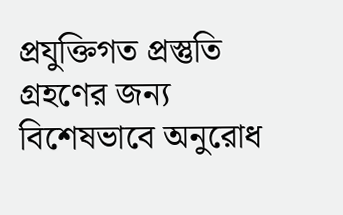প্রযুক্তিগত প্রস্তুতি গ্রহণের জন্য বিশেষভাবে অনুরোধ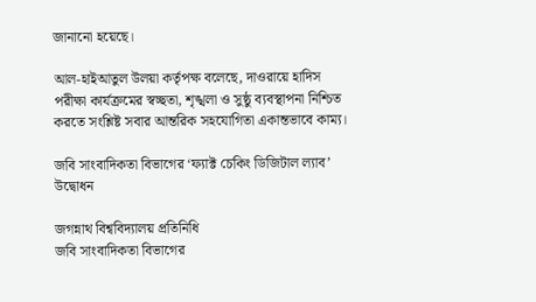জানানো হয়েছে।

আল-হাইআতুল উলয়া কর্তৃপক্ষ বলেছে, দাওরায়ে হাদিস পরীক্ষা কার্যক্রমের স্বচ্ছতা, শৃঙ্খলা ও সুষ্ঠু ব্যবস্থাপনা নিশ্চিত করতে সংশ্লিষ্ট সবার আন্তরিক সহযোগিতা একান্তভাবে কাম্য।

জবি সাংবাদিকতা বিভাগের ‘ফ্যাক্ট চেকিং ডিজিটাল ল্যাব’ উদ্বোধন

জগন্নাথ বিশ্ববিদ্যালয় প্রতিনিধি
জবি সাংবাদিকতা বিভাগের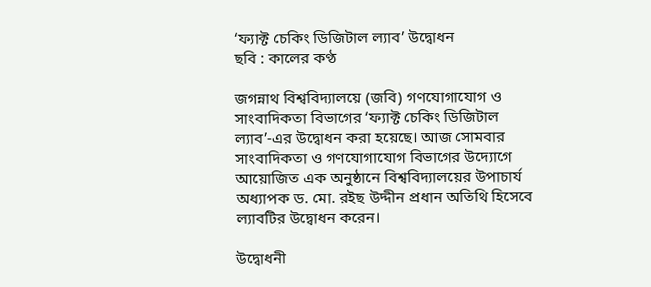‘ফ্যাক্ট চেকিং ডিজিটাল ল্যাব’ উদ্বোধন
ছবি : কালের কণ্ঠ

জগন্নাথ বিশ্ববিদ্যালয়ে (জবি) গণযোগাযোগ ও সাংবাদিকতা বিভাগের ‘ফ্যাক্ট চেকিং ডিজিটাল ল্যাব’-এর উদ্বোধন করা হয়েছে। আজ সোমবার সাংবাদিকতা ও গণযোগাযোগ বিভাগের উদ্যোগে আয়োজিত এক অনুষ্ঠানে বিশ্ববিদ্যালয়ের উপাচার্য অধ্যাপক ড. মো. রইছ উদ্দীন প্রধান অতিথি হিসেবে ল্যাবটির উদ্বোধন করেন।

উদ্বোধনী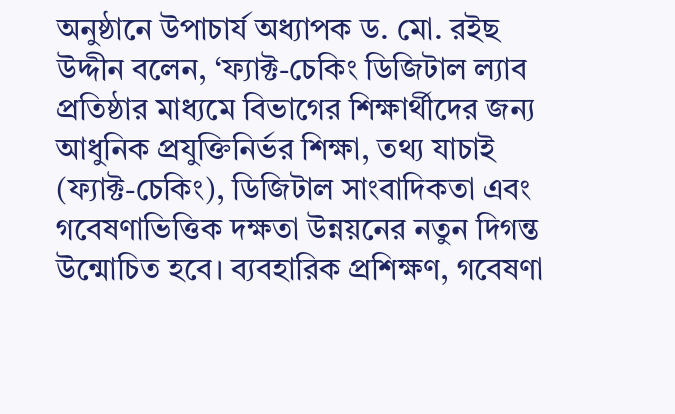অনুষ্ঠানে উপাচার্য অধ্যাপক ড. মো. রইছ উদ্দীন বলেন, ‘ফ্যাক্ট-চেকিং ডিজিটাল ল্যাব প্রতিষ্ঠার মাধ্যমে বিভাগের শিক্ষার্থীদের জন্য আধুনিক প্রযুক্তিনির্ভর শিক্ষা, তথ্য যাচাই (ফ্যাক্ট-চেকিং), ডিজিটাল সাংবাদিকতা এবং গবেষণাভিত্তিক দক্ষতা উন্নয়নের নতুন দিগন্ত উন্মোচিত হবে। ব্যবহারিক প্রশিক্ষণ, গবেষণা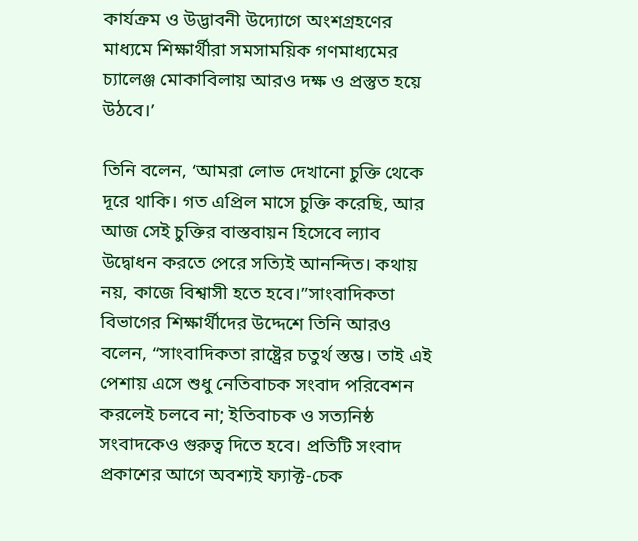কার্যক্রম ও উদ্ভাবনী উদ্যোগে অংশগ্রহণের মাধ্যমে শিক্ষার্থীরা সমসাময়িক গণমাধ্যমের চ্যালেঞ্জ মোকাবিলায় আরও দক্ষ ও প্রস্তুত হয়ে উঠবে।’

তিনি বলেন, ‘আমরা লোভ দেখানো চুক্তি থেকে দূরে থাকি। গত এপ্রিল মাসে চুক্তি করেছি, আর আজ সেই চুক্তির বাস্তবায়ন হিসেবে ল্যাব উদ্বোধন করতে পেরে সত্যিই আনন্দিত। কথায় নয়, কাজে বিশ্বাসী হতে হবে।”সাংবাদিকতা বিভাগের শিক্ষার্থীদের উদ্দেশে তিনি আরও বলেন, “সাংবাদিকতা রাষ্ট্রের চতুর্থ স্তম্ভ। তাই এই পেশায় এসে শুধু নেতিবাচক সংবাদ পরিবেশন করলেই চলবে না; ইতিবাচক ও সত্যনিষ্ঠ সংবাদকেও গুরুত্ব দিতে হবে। প্রতিটি সংবাদ প্রকাশের আগে অবশ্যই ফ্যাক্ট-চেক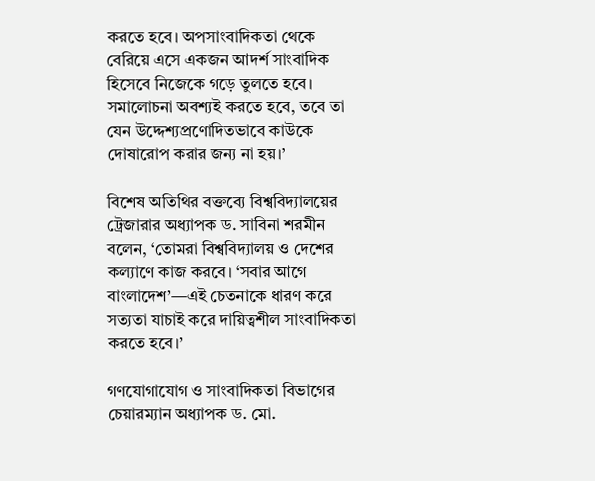করতে হবে। অপসাংবাদিকতা থেকে বেরিয়ে এসে একজন আদর্শ সাংবাদিক হিসেবে নিজেকে গড়ে তুলতে হবে। সমালোচনা অবশ্যই করতে হবে, তবে তা যেন উদ্দেশ্যপ্রণোদিতভাবে কাউকে দোষারোপ করার জন্য না হয়।’

বিশেষ অতিথির বক্তব্যে বিশ্ববিদ্যালয়ের ট্রেজারার অধ্যাপক ড. সাবিনা শরমীন বলেন, ‘তোমরা বিশ্ববিদ্যালয় ও দেশের কল্যাণে কাজ করবে। ‘সবার আগে বাংলাদেশ’—এই চেতনাকে ধারণ করে সত্যতা যাচাই করে দায়িত্বশীল সাংবাদিকতা করতে হবে।’

গণযোগাযোগ ও সাংবাদিকতা বিভাগের চেয়ারম্যান অধ্যাপক ড. মো.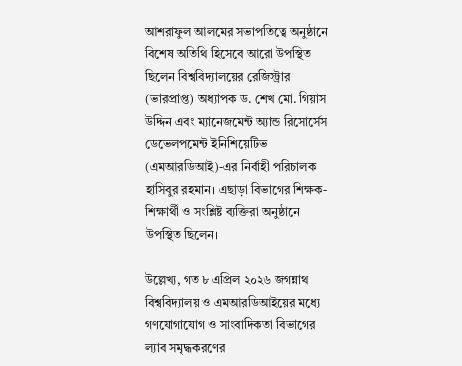আশরাফুল আলমের সভাপতিত্বে অনুষ্ঠানে বিশেষ অতিথি হিসেবে আরো উপস্থিত ছিলেন বিশ্ববিদ্যালয়ের রেজিস্ট্রার (ভারপ্রাপ্ত) অধ্যাপক ড. শেখ মো. গিয়াস উদ্দিন এবং ম্যানেজমেন্ট অ্যান্ড রিসোর্সেস ডেভেলপমেন্ট ইনিশিয়েটিভ (এমআরডিআই)-এর নির্বাহী পরিচালক হাসিবুর রহমান। এছাড়া বিভাগের শিক্ষক-শিক্ষার্থী ও সংশ্লিষ্ট ব্যক্তিরা অনুষ্ঠানে উপস্থিত ছিলেন।

উল্লেখ্য, গত ৮ এপ্রিল ২০২৬ জগন্নাথ বিশ্ববিদ্যালয় ও এমআরডিআইয়ের মধ্যে গণযোগাযোগ ও সাংবাদিকতা বিভাগের ল্যাব সমৃদ্ধকরণের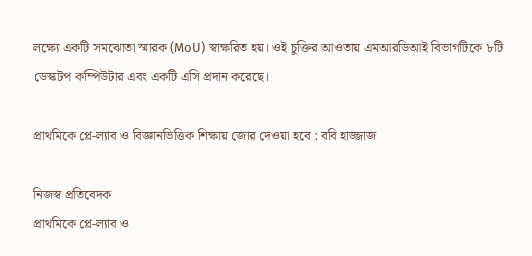লক্ষ্যে একটি সমঝোতা স্মারক (MoU) স্বাক্ষরিত হয়। ওই চুক্তির আওতায় এমআরডিআই বিভাগটিকে ৮টি ডেস্কটপ কম্পিউটার এবং একটি এসি প্রদান করেছে।

প্রাথমিকে প্লে-ল্যাব ও বিজ্ঞানভিত্তিক শিক্ষায় জোর দেওয়া হবে : ববি হাজ্জাজ

নিজস্ব প্রতিবেদক
প্রাথমিকে প্লে-ল্যাব ও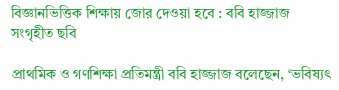বিজ্ঞানভিত্তিক শিক্ষায় জোর দেওয়া হবে : ববি হাজ্জাজ
সংগৃহীত ছবি

প্রাথমিক ও গণশিক্ষা প্রতিমন্ত্রী ববি হাজ্জাজ বলেছেন, ‘ভবিষ্যৎ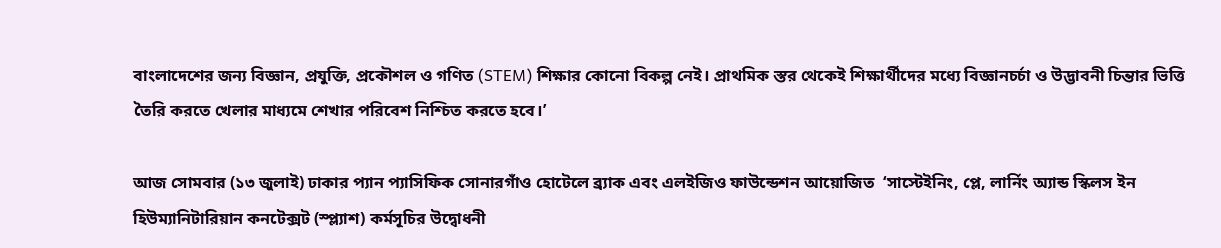বাংলাদেশের জন্য বিজ্ঞান, প্রযুক্তি, প্রকৌশল ও গণিত (STEM) শিক্ষার কোনো বিকল্প নেই। প্রাথমিক স্তর থেকেই শিক্ষার্থীদের মধ্যে বিজ্ঞানচর্চা ও উদ্ভাবনী চিন্তার ভিত্তি তৈরি করতে খেলার মাধ্যমে শেখার পরিবেশ নিশ্চিত করতে হবে।’

আজ সোমবার (১৩ জুলাই) ঢাকার প্যান প্যাসিফিক সোনারগাঁও হোটেলে ব্র্যাক এবং এলইজিও ফাউন্ডেশন আয়োজিত  ‘সাস্টেইনিং, প্লে, লার্নিং অ্যান্ড স্কিলস ইন হিউম্যানিটারিয়ান কনটেক্সট (স্প্ল্যাশ) কর্মসূচির উদ্বোধনী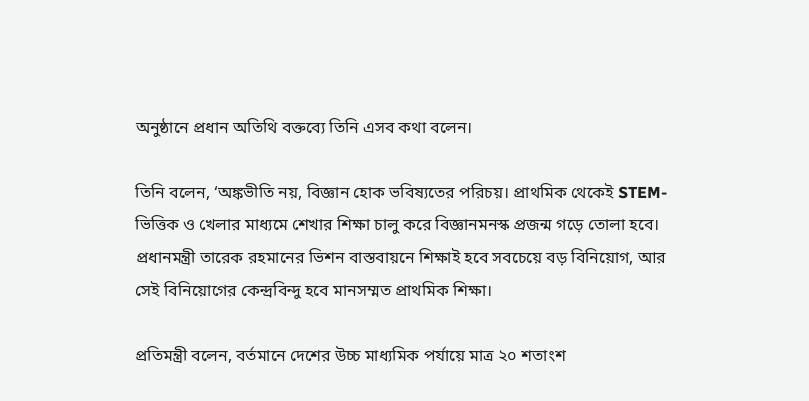অনুষ্ঠানে প্রধান অতিথি বক্তব্যে তিনি এসব কথা বলেন।

তিনি বলেন, ‘অঙ্কভীতি নয়, বিজ্ঞান হোক ভবিষ্যতের পরিচয়। প্রাথমিক থেকেই STEM-ভিত্তিক ও খেলার মাধ্যমে শেখার শিক্ষা চালু করে বিজ্ঞানমনস্ক প্রজন্ম গড়ে তোলা হবে। প্রধানমন্ত্রী তারেক রহমানের ভিশন বাস্তবায়নে শিক্ষাই হবে সবচেয়ে বড় বিনিয়োগ, আর সেই বিনিয়োগের কেন্দ্রবিন্দু হবে মানসম্মত প্রাথমিক শিক্ষা।

প্রতিমন্ত্রী বলেন, বর্তমানে দেশের উচ্চ মাধ্যমিক পর্যায়ে মাত্র ২০ শতাংশ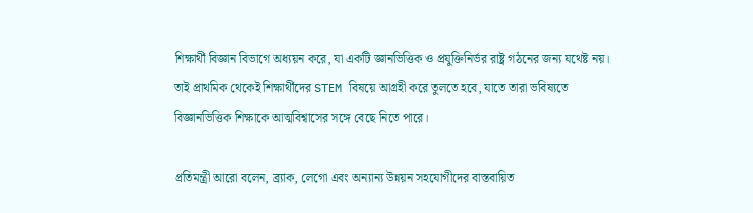শিক্ষার্থী বিজ্ঞান বিভাগে অধ্যয়ন করে, যা একটি জ্ঞানভিত্তিক ও প্রযুক্তিনির্ভর রাষ্ট্র গঠনের জন্য যথেষ্ট নয়। তাই প্রাথমিক থেকেই শিক্ষার্থীদের STEM বিষয়ে আগ্রহী করে তুলতে হবে, যাতে তারা ভবিষ্যতে বিজ্ঞানভিত্তিক শিক্ষাকে আত্মবিশ্বাসের সঙ্গে বেছে নিতে পারে।

প্রতিমন্ত্রী আরো বলেন, ব্র্যাক, লেগো এবং অন্যান্য উন্নয়ন সহযোগীদের বাস্তবায়িত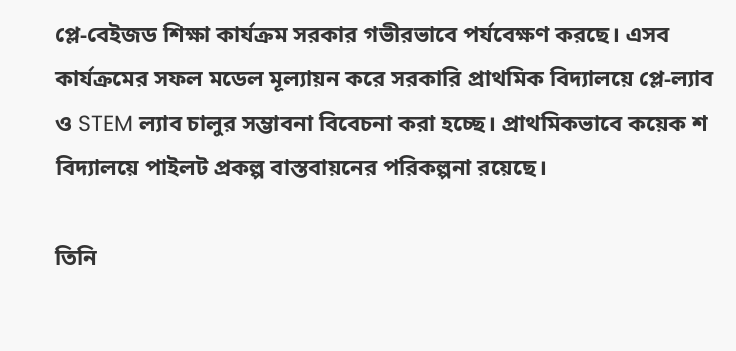প্লে-বেইজড শিক্ষা কার্যক্রম সরকার গভীরভাবে পর্যবেক্ষণ করছে। এসব কার্যক্রমের সফল মডেল মূল্যায়ন করে সরকারি প্রাথমিক বিদ্যালয়ে প্লে-ল্যাব ও STEM ল্যাব চালুর সম্ভাবনা বিবেচনা করা হচ্ছে। প্রাথমিকভাবে কয়েক শ বিদ্যালয়ে পাইলট প্রকল্প বাস্তবায়নের পরিকল্পনা রয়েছে।

তিনি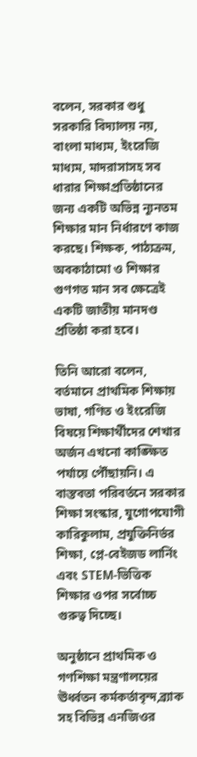বলেন, সরকার শুধু সরকারি বিদ্যালয় নয়, বাংলা মাধ্যম, ইংরেজি মাধ্যম, মাদরাসাসহ সব ধারার শিক্ষাপ্রতিষ্ঠানের জন্য একটি অভিন্ন ন্যূনতম শিক্ষার মান নির্ধারণে কাজ করছে। শিক্ষক, পাঠ্যক্রম, অবকাঠামো ও শিক্ষার গুণগত মান সব ক্ষেত্রেই একটি জাতীয় মানদণ্ড প্রতিষ্ঠা করা হবে।

তিনি আরো বলেন, বর্তমানে প্রাথমিক শিক্ষায় ভাষা, গণিত ও ইংরেজি বিষয়ে শিক্ষার্থীদের শেখার অর্জন এখনো কাঙ্ক্ষিত পর্যায়ে পৌঁছায়নি। এ বাস্তবতা পরিবর্তনে সরকার শিক্ষা সংস্কার, যুগোপযোগী কারিকুলাম, প্রযুক্তিনির্ভর শিক্ষা, প্লে-বেইজড লার্নিং এবং STEM-ভিত্তিক শিক্ষার ওপর সর্বোচ্চ গুরুত্ব দিচ্ছে।

অনুষ্ঠানে প্রাথমিক ও গণশিক্ষা মন্ত্রণালয়ের ঊর্ধ্বতন কর্মকর্তাবৃন্দ,ব্র‍্যাক সহ বিভিন্ন এনজিওর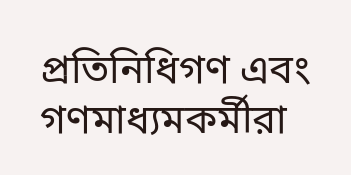প্রতিনিধিগণ এবং গণমাধ্যমকর্মীরা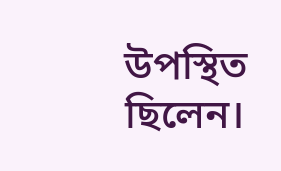উপস্থিত ছিলেন।